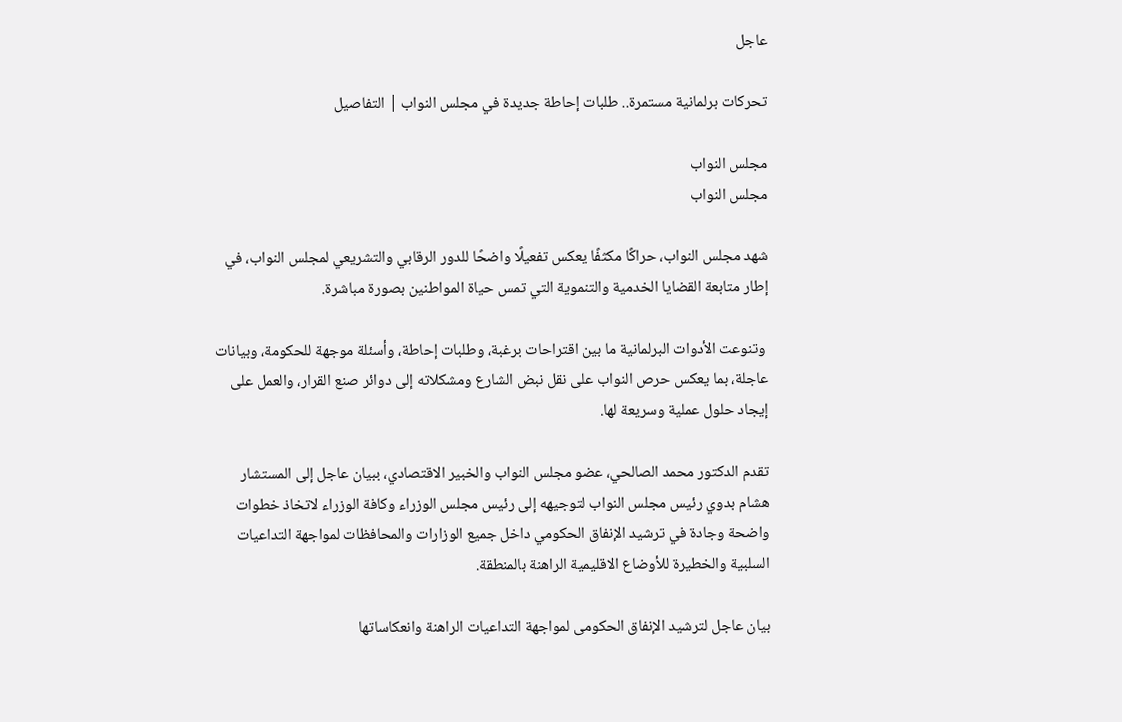عاجل

تحركات برلمانية مستمرة.. طلبات إحاطة جديدة في مجلس النواب | التفاصيل

مجلس النواب
مجلس النواب

شهد مجلس النواب، حراكًا مكثفًا يعكس تفعيلًا واضحًا للدور الرقابي والتشريعي لمجلس النواب، في إطار متابعة القضايا الخدمية والتنموية التي تمس حياة المواطنين بصورة مباشرة.

 وتنوعت الأدوات البرلمانية ما بين اقتراحات برغبة، وطلبات إحاطة، وأسئلة موجهة للحكومة، وبيانات عاجلة، بما يعكس حرص النواب على نقل نبض الشارع ومشكلاته إلى دوائر صنع القرار، والعمل على إيجاد حلول عملية وسريعة لها.

تقدم الدكتور محمد الصالحي، عضو مجلس النواب والخبير الاقتصادي، ببيان عاجل إلى المستشار هشام بدوي رئيس مجلس النواب لتوجيهه إلى رئيس مجلس الوزراء وكافة الوزراء لاتخاذ خطوات واضحة وجادة في ترشيد الإنفاق الحكومي داخل جميع الوزارات والمحافظات لمواجهة التداعيات السلبية والخطيرة للأوضاع الاقليمية الراهنة بالمنطقة.

بيان عاجل لترشيد الإنفاق الحكومى لمواجهة التداعيات الراهنة وانعكاساتها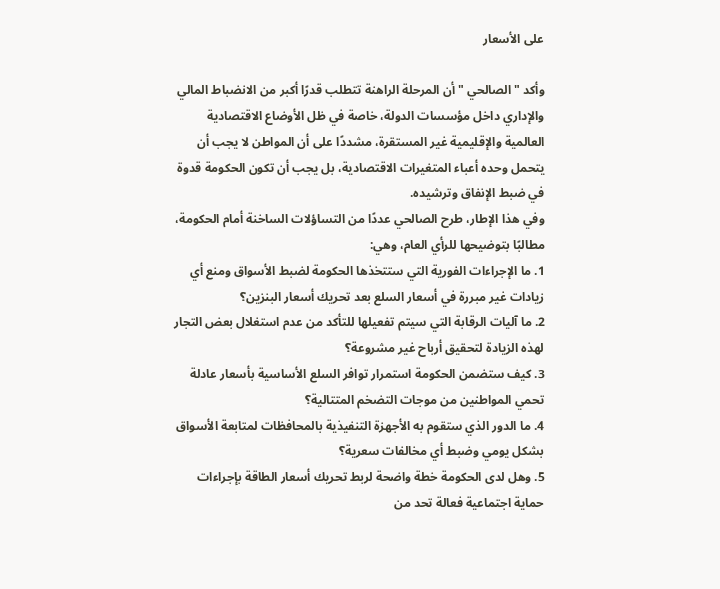على الأسعار

وأكد " الصالحي " أن المرحلة الراهنة تتطلب قدرًا أكبر من الانضباط المالي والإداري داخل مؤسسات الدولة، خاصة في ظل الأوضاع الاقتصادية العالمية والإقليمية غير المستقرة، مشددًا على أن المواطن لا يجب أن يتحمل وحده أعباء المتغيرات الاقتصادية، بل يجب أن تكون الحكومة قدوة في ضبط الإنفاق وترشيده.
وفي هذا الإطار، طرح الصالحي عددًا من التساؤلات الساخنة أمام الحكومة، مطالبًا بتوضيحها للرأي العام، وهي:
1. ما الإجراءات الفورية التي ستتخذها الحكومة لضبط الأسواق ومنع أي زيادات غير مبررة في أسعار السلع بعد تحريك أسعار البنزين؟
2. ما آليات الرقابة التي سيتم تفعيلها للتأكد من عدم استغلال بعض التجار لهذه الزيادة لتحقيق أرباح غير مشروعة؟
3. كيف ستضمن الحكومة استمرار توافر السلع الأساسية بأسعار عادلة تحمي المواطنين من موجات التضخم المتتالية؟
4. ما الدور الذي ستقوم به الأجهزة التنفيذية بالمحافظات لمتابعة الأسواق بشكل يومي وضبط أي مخالفات سعرية؟
5. وهل لدى الحكومة خطة واضحة لربط تحريك أسعار الطاقة بإجراءات حماية اجتماعية فعالة تحد من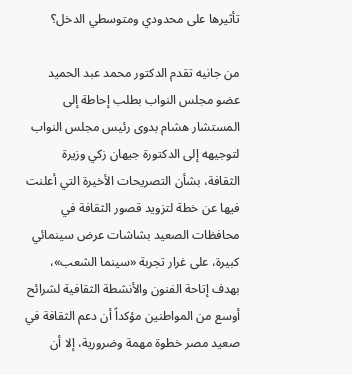تأثيرها على محدودي ومتوسطي الدخل؟

من جانيه تقدم الدكتور محمد عبد الحميد عضو مجلس النواب بطلب إحاطة إلى المستشار هشام بدوى رئيس مجلس النواب لتوجيهه إلى الدكتورة جيهان زكي وزيرة الثقافة، بشأن التصريحات الأخيرة التي أعلنت فيها عن خطة لتزويد قصور الثقافة في محافظات الصعيد بشاشات عرض سينمائي كبيرة، على غرار تجربة «سينما الشعب»، بهدف إتاحة الفنون والأنشطة الثقافية لشرائح أوسع من المواطنين مؤكداً أن دعم الثقافة في صعيد مصر خطوة مهمة وضرورية، إلا أن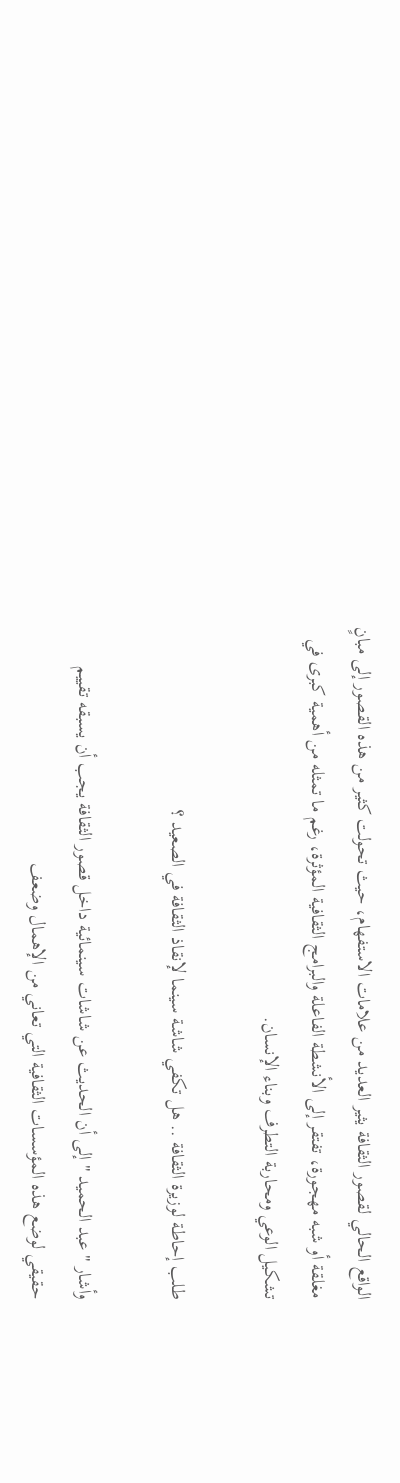الواقع الحالي لقصور الثقافة يثير العديد من علامات الاستفهام، حيث تحولت كثير من هذه القصور إلى مبانٍ مغلقة أو شبه مهجورة، تفتقر إلى الأنشطة الفاعلة والبرامج الثقافية المؤثرة، رغم ما تمثله من أهمية كبرى في تشكيل الوعي ومحاربة التطرف وبناء الإنسان.

طلب إحاطة لوزيرة الثقافة .. هل تكفي شاشة سينما لإنقاذ الثقافة في الصعيد ؟

وأشار " عبد الحميد " إلى أن الحديث عن شاشات سينمائية داخل قصور الثقافة يجب أن يسبقه تقييم حقيقي لوضع هذه المؤسسات الثقافية التي تعاني من الإهمال وضعف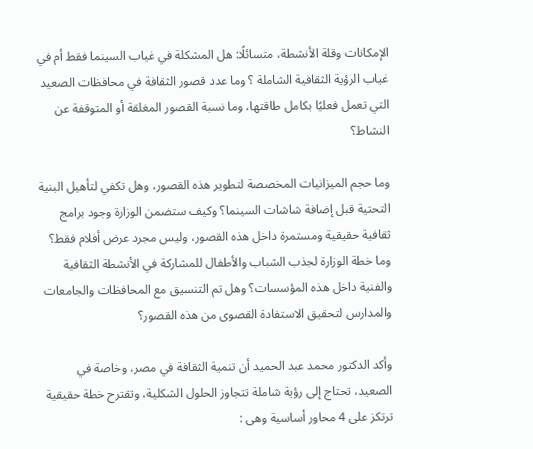الإمكانات وقلة الأنشطة، متسائلًا: هل المشكلة في غياب السينما فقط أم في غياب الرؤية الثقافية الشاملة ؟ وما عدد قصور الثقافة في محافظات الصعيد التي تعمل فعليًا بكامل طاقتها، وما نسبة القصور المغلقة أو المتوقفة عن النشاط؟

وما حجم الميزانيات المخصصة لتطوير هذه القصور، وهل تكفي لتأهيل البنية التحتية قبل إضافة شاشات السينما؟ وكيف ستضمن الوزارة وجود برامج ثقافية حقيقية ومستمرة داخل هذه القصور، وليس مجرد عرض أفلام فقط؟ وما خطة الوزارة لجذب الشباب والأطفال للمشاركة في الأنشطة الثقافية والفنية داخل هذه المؤسسات؟ وهل تم التنسيق مع المحافظات والجامعات والمدارس لتحقيق الاستفادة القصوى من هذه القصور؟

وأكد الدكتور محمد عبد الحميد أن تنمية الثقافة في مصر، وخاصة في الصعيد، تحتاج إلى رؤية شاملة تتجاوز الحلول الشكلية، وتقترح خطة حقيقية ترتكز على 4 محاور أساسية وهى :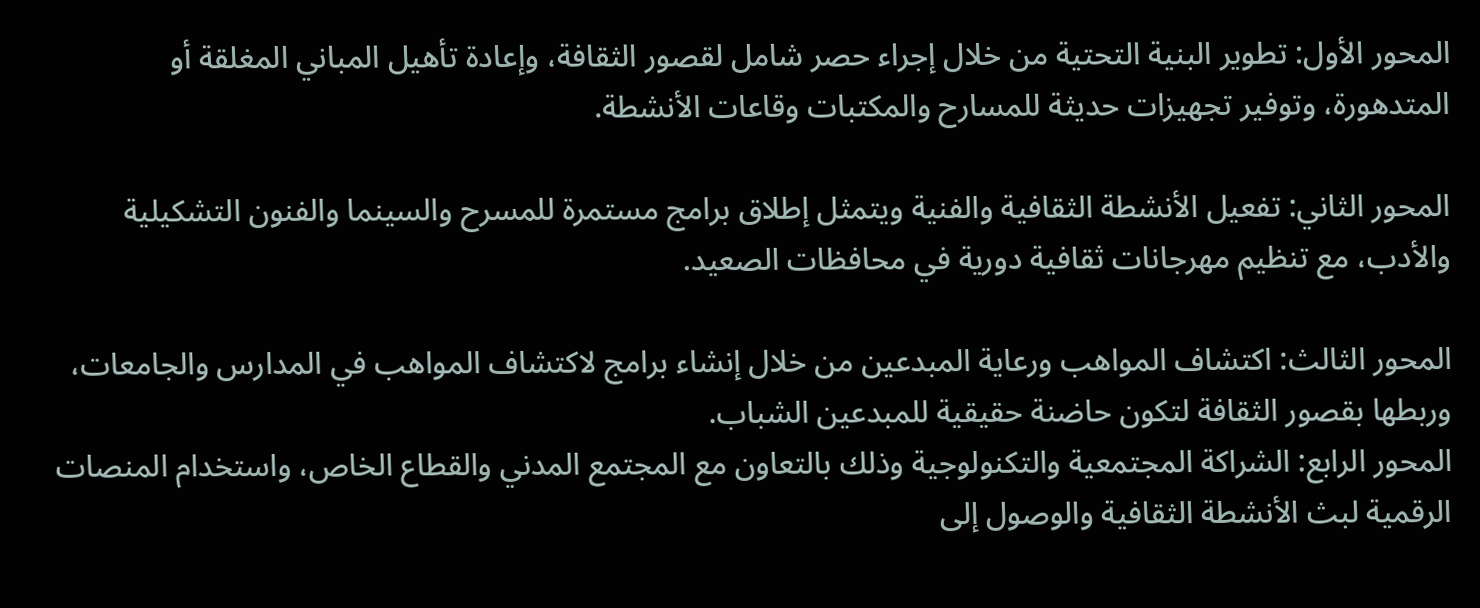المحور الأول: تطوير البنية التحتية من خلال إجراء حصر شامل لقصور الثقافة، وإعادة تأهيل المباني المغلقة أو المتدهورة، وتوفير تجهيزات حديثة للمسارح والمكتبات وقاعات الأنشطة.

المحور الثاني: تفعيل الأنشطة الثقافية والفنية ويتمثل إطلاق برامج مستمرة للمسرح والسينما والفنون التشكيلية والأدب، مع تنظيم مهرجانات ثقافية دورية في محافظات الصعيد.

المحور الثالث: اكتشاف المواهب ورعاية المبدعين من خلال إنشاء برامج لاكتشاف المواهب في المدارس والجامعات، وربطها بقصور الثقافة لتكون حاضنة حقيقية للمبدعين الشباب.
المحور الرابع: الشراكة المجتمعية والتكنولوجية وذلك بالتعاون مع المجتمع المدني والقطاع الخاص، واستخدام المنصات الرقمية لبث الأنشطة الثقافية والوصول إلى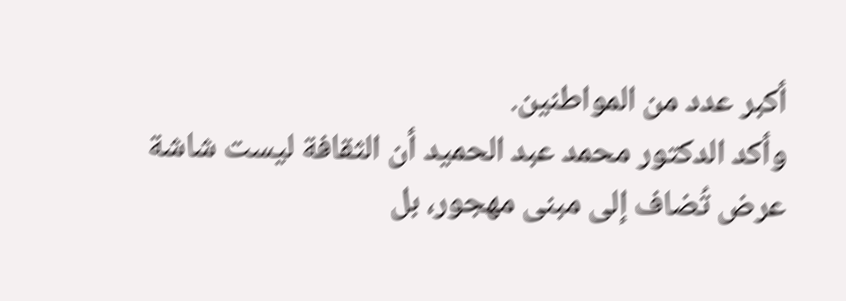أكبر عدد من المواطنين.
وأكد الدكتور محمد عبد الحميد أن الثقافة ليست شاشة عرض تُضاف إلى مبنى مهجور، بل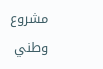مشروع وطني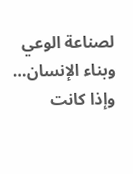لصناعة الوعي وبناء الإنسان… وإذا كانت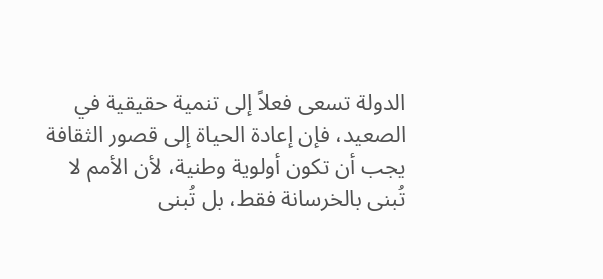الدولة تسعى فعلاً إلى تنمية حقيقية في الصعيد، فإن إعادة الحياة إلى قصور الثقافة يجب أن تكون أولوية وطنية، لأن الأمم لا تُبنى بالخرسانة فقط، بل تُبنى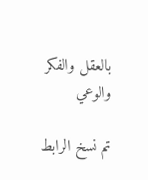بالعقل والفكر والوعي

تم نسخ الرابط